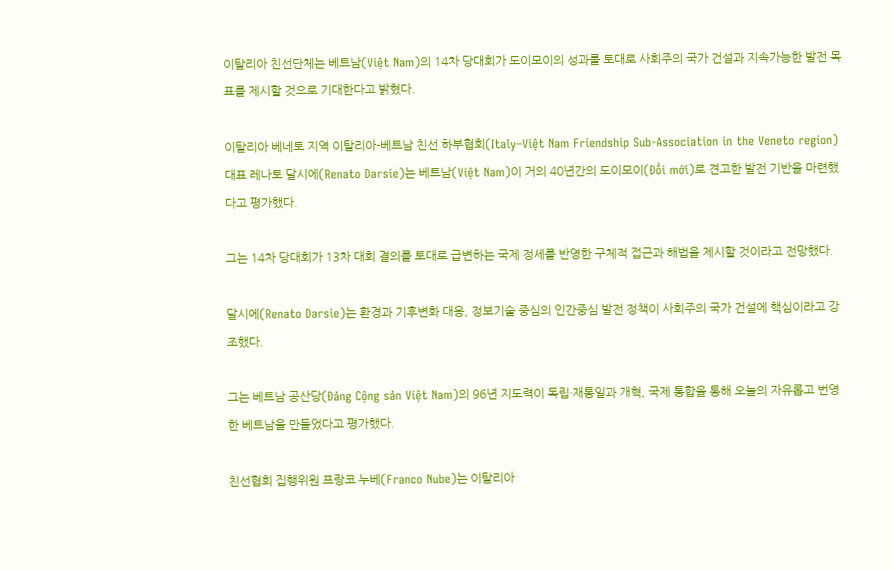이탈리아 친선단체는 베트남(Việt Nam)의 14차 당대회가 도이모이의 성과를 토대로 사회주의 국가 건설과 지속가능한 발전 목표를 제시할 것으로 기대한다고 밝혔다.

이탈리아 베네토 지역 이탈리아-베트남 친선 하부협회(Italy–Việt Nam Friendship Sub-Association in the Veneto region) 대표 레나토 달시에(Renato Darsie)는 베트남(Việt Nam)이 거의 40년간의 도이모이(Đổi mới)로 견고한 발전 기반을 마련했다고 평가했다.

그는 14차 당대회가 13차 대회 결의를 토대로 급변하는 국제 정세를 반영한 구체적 접근과 해법을 제시할 것이라고 전망했다.

달시에(Renato Darsie)는 환경과 기후변화 대응, 정보기술 중심의 인간중심 발전 정책이 사회주의 국가 건설에 핵심이라고 강조했다.

그는 베트남 공산당(Đảng Cộng sản Việt Nam)의 96년 지도력이 독립·재통일과 개혁, 국제 통합을 통해 오늘의 자유롭고 번영한 베트남을 만들었다고 평가했다.

친선협회 집행위원 프랑코 누베(Franco Nube)는 이탈리아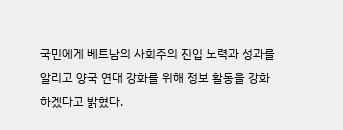국민에게 베트남의 사회주의 진입 노력과 성과를 알리고 양국 연대 강화를 위해 정보 활동을 강화하겠다고 밝혔다.